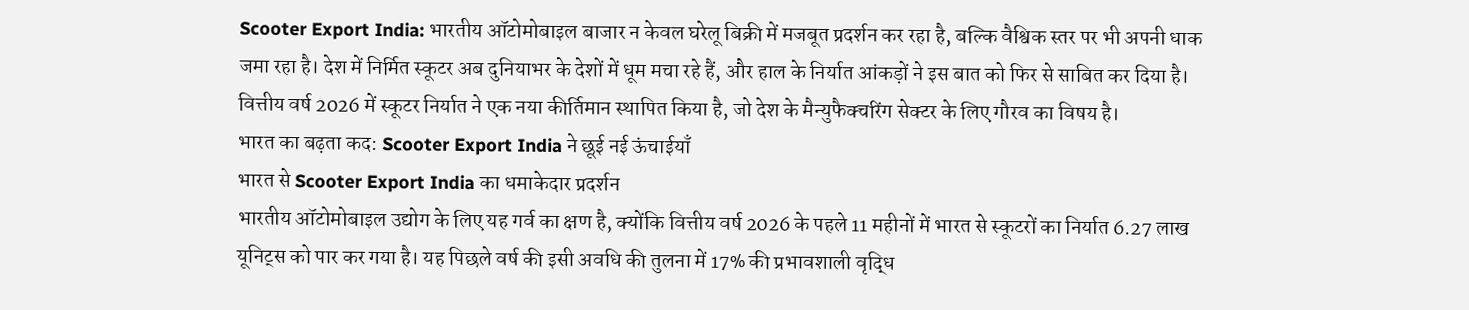Scooter Export India: भारतीय ऑटोमोबाइल बाजार न केवल घरेलू बिक्री में मजबूत प्रदर्शन कर रहा है, बल्कि वैश्विक स्तर पर भी अपनी धाक जमा रहा है। देश में निर्मित स्कूटर अब दुनियाभर के देशों में धूम मचा रहे हैं, और हाल के निर्यात आंकड़ों ने इस बात को फिर से साबित कर दिया है। वित्तीय वर्ष 2026 में स्कूटर निर्यात ने एक नया कीर्तिमान स्थापित किया है, जो देश के मैन्युफैक्चरिंग सेक्टर के लिए गौरव का विषय है।
भारत का बढ़ता कद: Scooter Export India ने छूई नई ऊंचाईयाँ
भारत से Scooter Export India का धमाकेदार प्रदर्शन
भारतीय ऑटोमोबाइल उद्योग के लिए यह गर्व का क्षण है, क्योंकि वित्तीय वर्ष 2026 के पहले 11 महीनों में भारत से स्कूटरों का निर्यात 6.27 लाख यूनिट्स को पार कर गया है। यह पिछले वर्ष की इसी अवधि की तुलना में 17% की प्रभावशाली वृद्धि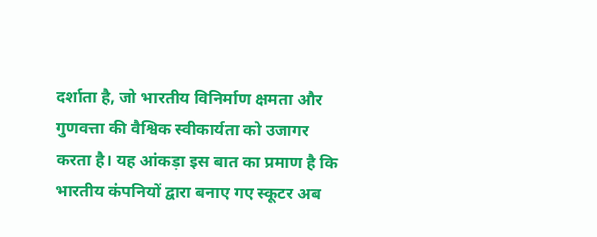दर्शाता है, जो भारतीय विनिर्माण क्षमता और गुणवत्ता की वैश्विक स्वीकार्यता को उजागर करता है। यह आंकड़ा इस बात का प्रमाण है कि भारतीय कंपनियों द्वारा बनाए गए स्कूटर अब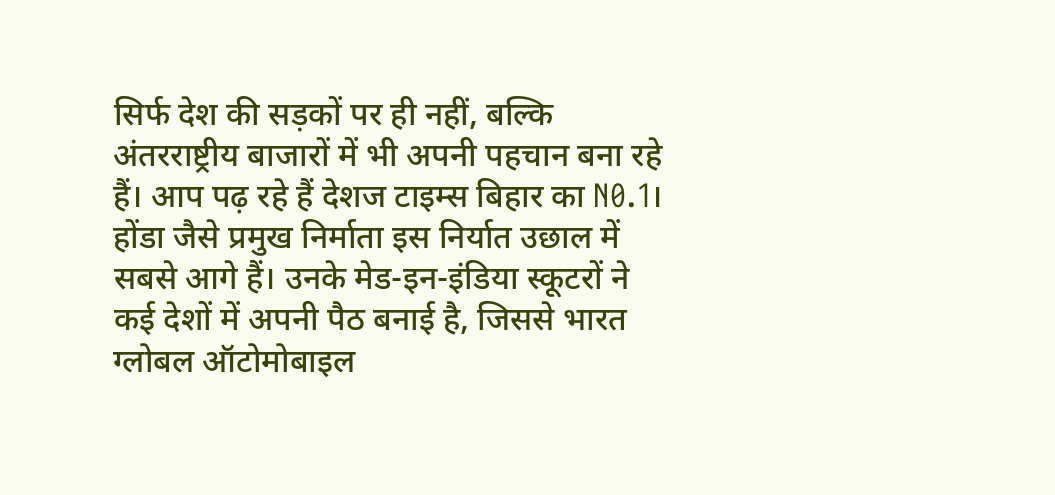सिर्फ देश की सड़कों पर ही नहीं, बल्कि अंतरराष्ट्रीय बाजारों में भी अपनी पहचान बना रहे हैं। आप पढ़ रहे हैं देशज टाइम्स बिहार का N0.1।
होंडा जैसे प्रमुख निर्माता इस निर्यात उछाल में सबसे आगे हैं। उनके मेड-इन-इंडिया स्कूटरों ने कई देशों में अपनी पैठ बनाई है, जिससे भारत ग्लोबल ऑटोमोबाइल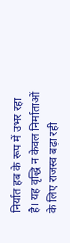निर्यात हब के रूप में उभर रहा है। यह वृद्धि न केवल निर्माताओं के लिए राजस्व बढ़ा रही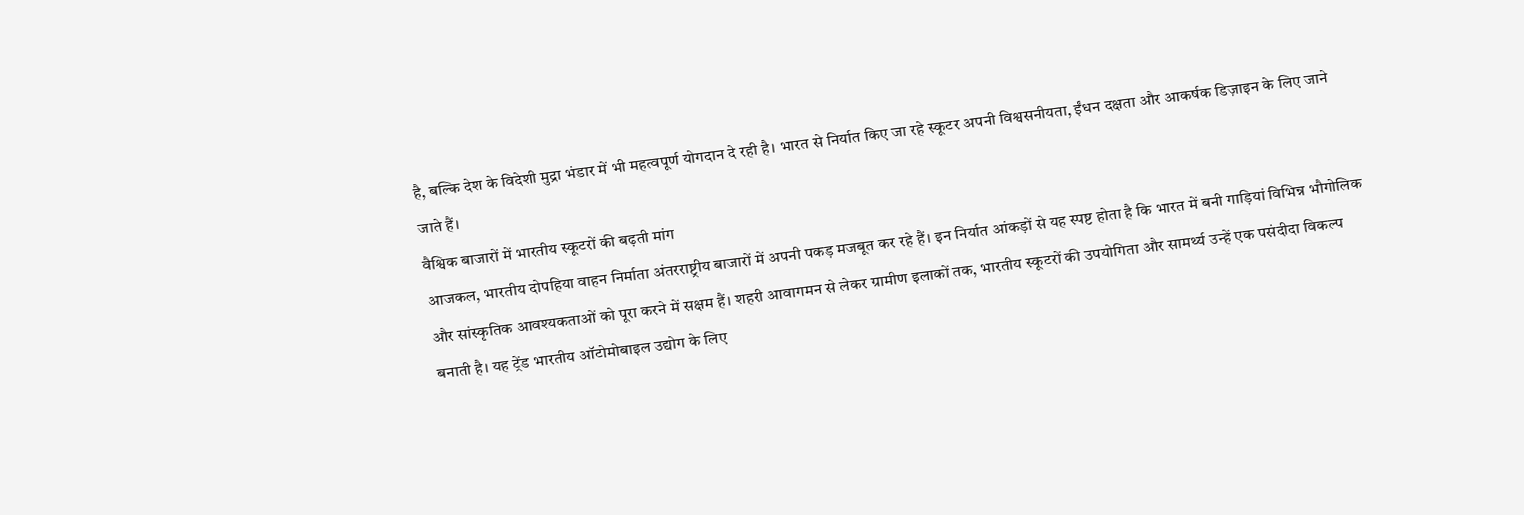है, बल्कि देश के विदेशी मुद्रा भंडार में भी महत्वपूर्ण योगदान दे रही है। भारत से निर्यात किए जा रहे स्कूटर अपनी विश्वसनीयता, ईंधन दक्षता और आकर्षक डिज़ाइन के लिए जाने जाते हैं।
वैश्विक बाजारों में भारतीय स्कूटरों की बढ़ती मांग
आजकल, भारतीय दोपहिया वाहन निर्माता अंतरराष्ट्रीय बाजारों में अपनी पकड़ मजबूत कर रहे हैं। इन निर्यात आंकड़ों से यह स्पष्ट होता है कि भारत में बनी गाड़ियां विभिन्न भौगोलिक और सांस्कृतिक आवश्यकताओं को पूरा करने में सक्षम हैं। शहरी आवागमन से लेकर ग्रामीण इलाकों तक, भारतीय स्कूटरों की उपयोगिता और सामर्थ्य उन्हें एक पसंदीदा विकल्प बनाती है। यह ट्रेंड भारतीय ऑटोमोबाइल उद्योग के लिए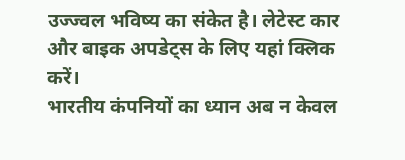उज्ज्वल भविष्य का संकेत है। लेटेस्ट कार और बाइक अपडेट्स के लिए यहां क्लिक करें।
भारतीय कंपनियों का ध्यान अब न केवल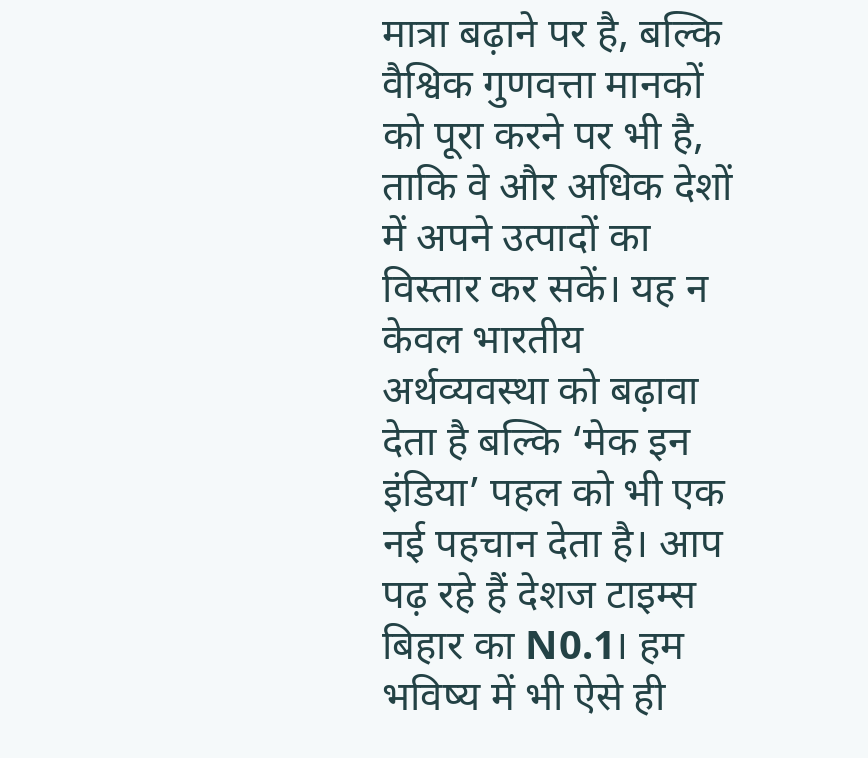मात्रा बढ़ाने पर है, बल्कि वैश्विक गुणवत्ता मानकों को पूरा करने पर भी है, ताकि वे और अधिक देशों में अपने उत्पादों का विस्तार कर सकें। यह न केवल भारतीय अर्थव्यवस्था को बढ़ावा देता है बल्कि ‘मेक इन इंडिया’ पहल को भी एक नई पहचान देता है। आप पढ़ रहे हैं देशज टाइम्स बिहार का N0.1। हम भविष्य में भी ऐसे ही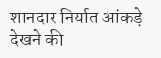शानदार निर्यात आंकड़े देखने की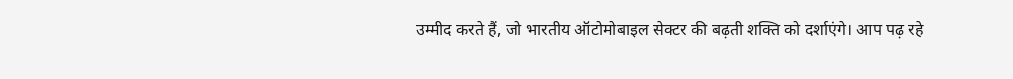उम्मीद करते हैं, जो भारतीय ऑटोमोबाइल सेक्टर की बढ़ती शक्ति को दर्शाएंगे। आप पढ़ रहे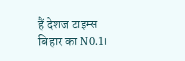हैं देशज टाइम्स बिहार का N0.1।